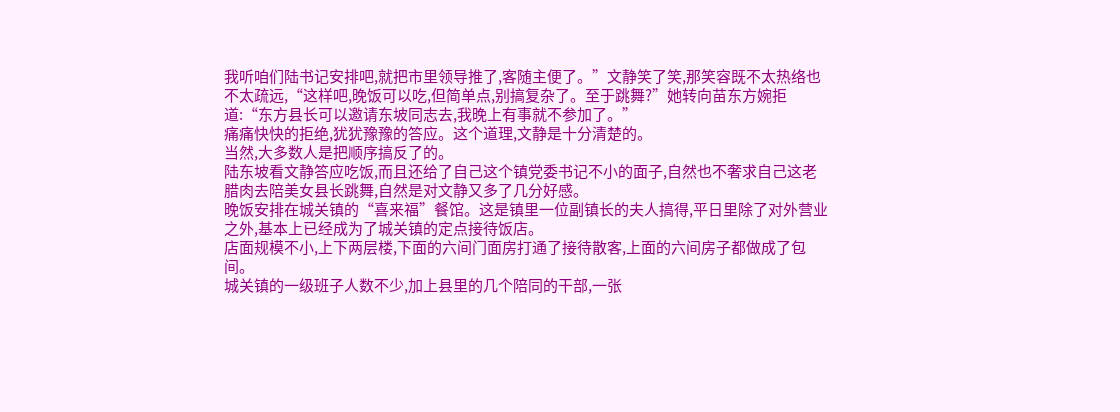我听咱们陆书记安排吧,就把市里领导推了,客随主便了。”文静笑了笑,那笑容既不太热络也不太疏远,“这样吧,晚饭可以吃,但简单点,别搞复杂了。至于跳舞?”她转向苗东方婉拒道:“东方县长可以邀请东坡同志去,我晚上有事就不参加了。”
痛痛快快的拒绝,犹犹豫豫的答应。这个道理,文静是十分清楚的。
当然,大多数人是把顺序搞反了的。
陆东坡看文静答应吃饭,而且还给了自己这个镇党委书记不小的面子,自然也不奢求自己这老腊肉去陪美女县长跳舞,自然是对文静又多了几分好感。
晚饭安排在城关镇的“喜来福”餐馆。这是镇里一位副镇长的夫人搞得,平日里除了对外营业之外,基本上已经成为了城关镇的定点接待饭店。
店面规模不小,上下两层楼,下面的六间门面房打通了接待散客,上面的六间房子都做成了包间。
城关镇的一级班子人数不少,加上县里的几个陪同的干部,一张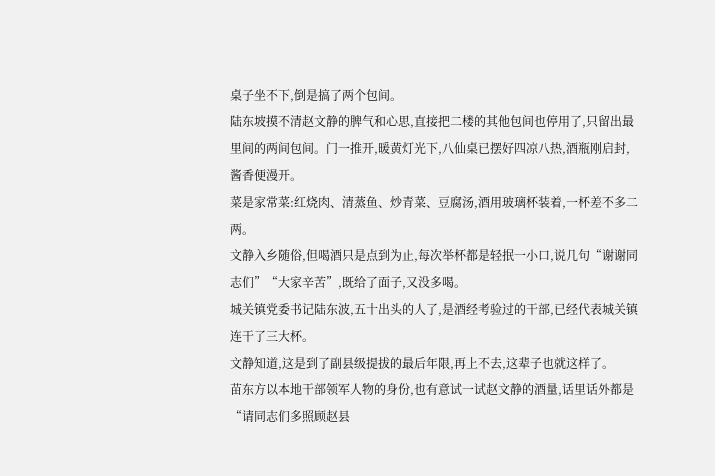桌子坐不下,倒是搞了两个包间。
陆东坡摸不清赵文静的脾气和心思,直接把二楼的其他包间也停用了,只留出最里间的两间包间。门一推开,暖黄灯光下,八仙桌已摆好四凉八热,酒瓶刚启封,酱香便漫开。
菜是家常菜:红烧肉、清蒸鱼、炒青菜、豆腐汤,酒用玻璃杯装着,一杯差不多二两。
文静入乡随俗,但喝酒只是点到为止,每次举杯都是轻抿一小口,说几句“谢谢同志们”“大家辛苦”,既给了面子,又没多喝。
城关镇党委书记陆东波,五十出头的人了,是酒经考验过的干部,已经代表城关镇连干了三大杯。
文静知道,这是到了副县级提拔的最后年限,再上不去,这辈子也就这样了。
苗东方以本地干部领军人物的身份,也有意试一试赵文静的酒量,话里话外都是“请同志们多照顾赵县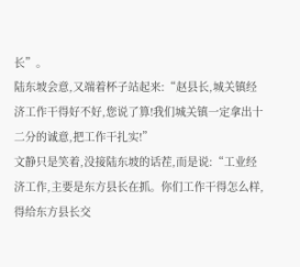长”。
陆东坡会意,又端着杯子站起来:“赵县长,城关镇经济工作干得好不好,您说了算!我们城关镇一定拿出十二分的诚意,把工作干扎实!”
文静只是笑着,没接陆东坡的话茬,而是说:“工业经济工作,主要是东方县长在抓。你们工作干得怎么样,得给东方县长交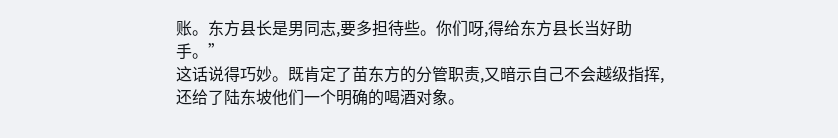账。东方县长是男同志,要多担待些。你们呀,得给东方县长当好助手。”
这话说得巧妙。既肯定了苗东方的分管职责,又暗示自己不会越级指挥,还给了陆东坡他们一个明确的喝酒对象。